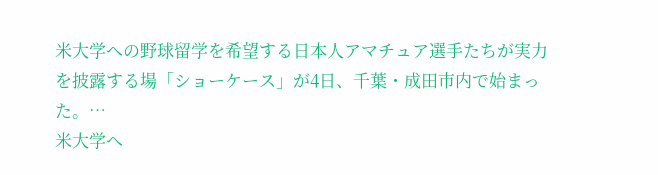米大学への野球留学を希望する日本人アマチュア選手たちが実力を披露する場「ショーケース」が4日、千葉・成田市内で始まった。…
米大学へ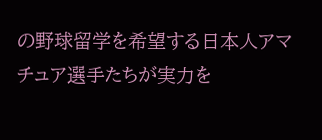の野球留学を希望する日本人アマチュア選手たちが実力を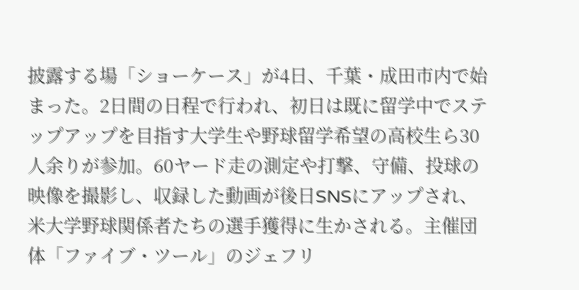披露する場「ショーケース」が4日、千葉・成田市内で始まった。2日間の日程で行われ、初日は既に留学中でステップアップを目指す大学生や野球留学希望の高校生ら30人余りが参加。60ヤード走の測定や打撃、守備、投球の映像を撮影し、収録した動画が後日SNSにアップされ、米大学野球関係者たちの選手獲得に生かされる。主催団体「ファイブ・ツール」のジェフリ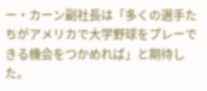ー・カーン副社長は「多くの選手たちがアメリカで大学野球をプレーできる機会をつかめれば」と期待した。